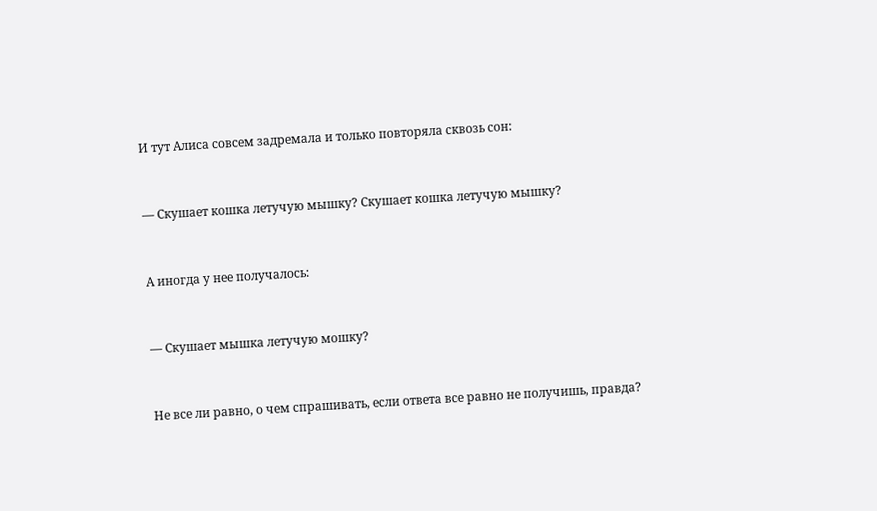И тут Алиса совсем задремала и только повторяла сквозь сон:


— Скушает кошка летучую мышку? Скушает кошка летучую мышку?


А иногда у нее получалось:


— Скушает мышка летучую мошку?


Не все ли равно, о чем спрашивать, если ответа все равно не получишь, правда?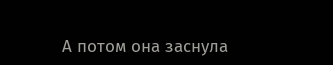А потом она заснула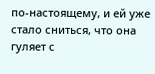по-настоящему, и ей уже стало сниться, что она гуляет с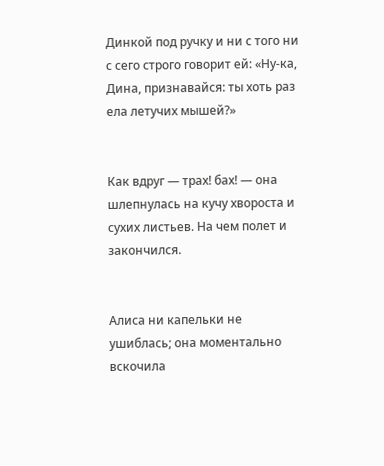Динкой под ручку и ни с того ни с сего строго говорит ей: «Ну-ка, Дина, признавайся: ты хоть раз ела летучих мышей?»


Как вдруг — трах! бах! — она шлепнулась на кучу хвороста и сухих листьев. На чем полет и закончился.


Алиса ни капельки не ушиблась; она моментально вскочила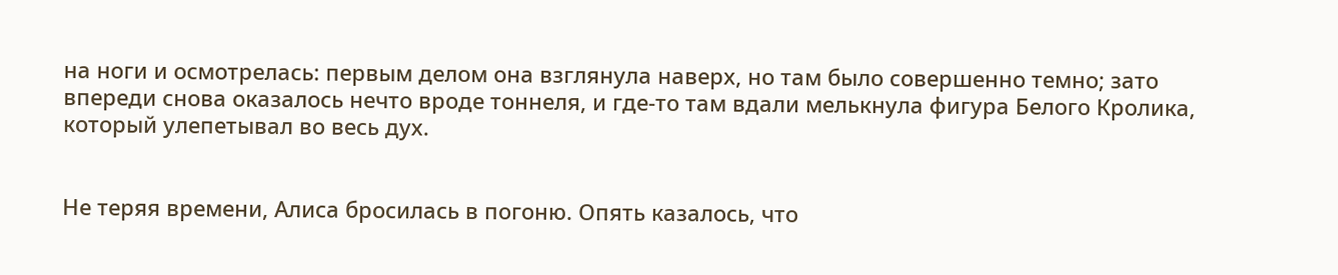на ноги и осмотрелась: первым делом она взглянула наверх, но там было совершенно темно; зато впереди снова оказалось нечто вроде тоннеля, и где-то там вдали мелькнула фигура Белого Кролика, который улепетывал во весь дух.


Не теряя времени, Алиса бросилась в погоню. Опять казалось, что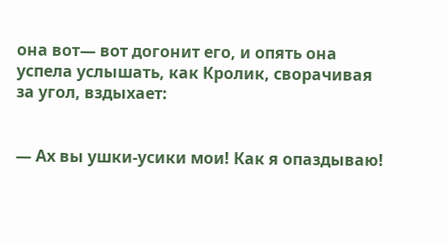она вот— вот догонит его, и опять она успела услышать, как Кролик, сворачивая за угол, вздыхает:


— Ах вы ушки-усики мои! Как я опаздываю!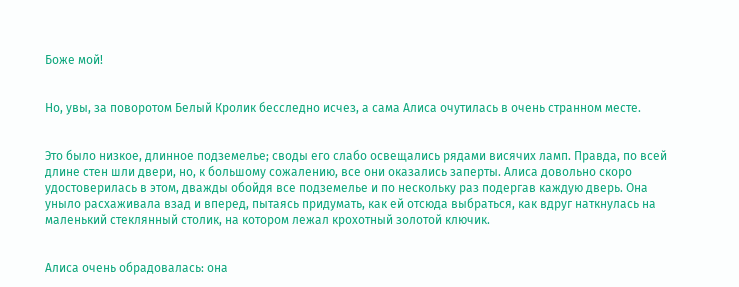Боже мой!


Но, увы, за поворотом Белый Кролик бесследно исчез, а сама Алиса очутилась в очень странном месте.


Это было низкое, длинное подземелье; своды его слабо освещались рядами висячих ламп. Правда, по всей длине стен шли двери, но, к большому сожалению, все они оказались заперты. Алиса довольно скоро удостоверилась в этом, дважды обойдя все подземелье и по нескольку раз подергав каждую дверь. Она уныло расхаживала взад и вперед, пытаясь придумать, как ей отсюда выбраться, как вдруг наткнулась на маленький стеклянный столик, на котором лежал крохотный золотой ключик.


Алиса очень обрадовалась: она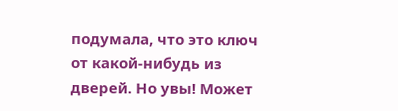подумала, что это ключ от какой-нибудь из дверей. Но увы! Может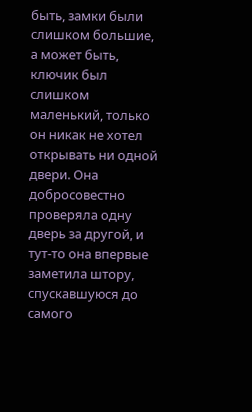быть, замки были слишком большие, а может быть, ключик был слишком маленький, только он никак не хотел открывать ни одной двери. Она добросовестно проверяла одну дверь за другой, и тут-то она впервые заметила штору, спускавшуюся до самого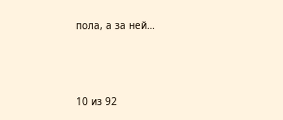пола, а за ней…



10 из 92